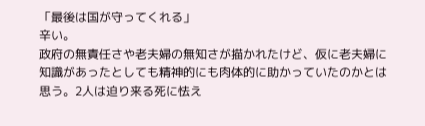「最後は国が守ってくれる」
辛い。
政府の無責任さや老夫婦の無知さが描かれたけど、仮に老夫婦に知識があったとしても精神的にも肉体的に助かっていたのかとは思う。2人は迫り来る死に怯え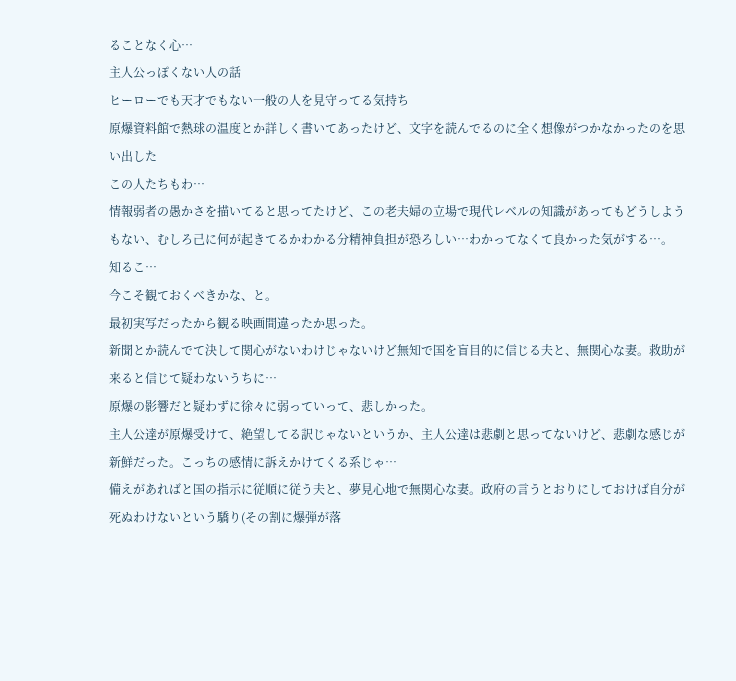ることなく心…
主人公っぽくない人の話
ヒーローでも天才でもない一般の人を見守ってる気持ち
原爆資料館で熱球の温度とか詳しく書いてあったけど、文字を読んでるのに全く想像がつかなかったのを思い出した
この人たちもわ…
情報弱者の愚かさを描いてると思ってたけど、この老夫婦の立場で現代レベルの知識があってもどうしようもない、むしろ己に何が起きてるかわかる分精神負担が恐ろしい…わかってなくて良かった気がする…。
知るこ…
今こそ観ておくべきかな、と。
最初実写だったから観る映画間違ったか思った。
新聞とか読んでて決して関心がないわけじゃないけど無知で国を盲目的に信じる夫と、無関心な妻。救助が来ると信じて疑わないうちに…
原爆の影響だと疑わずに徐々に弱っていって、悲しかった。
主人公達が原爆受けて、絶望してる訳じゃないというか、主人公達は悲劇と思ってないけど、悲劇な感じが新鮮だった。こっちの感情に訴えかけてくる系じゃ…
備えがあればと国の指示に従順に従う夫と、夢見心地で無関心な妻。政府の言うとおりにしておけば自分が死ぬわけないという驕り(その割に爆弾が落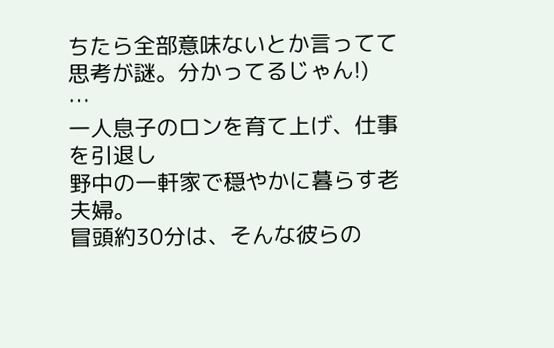ちたら全部意味ないとか言ってて思考が謎。分かってるじゃん!)
…
一人息子のロンを育て上げ、仕事を引退し
野中の一軒家で穏やかに暮らす老夫婦。
冒頭約30分は、そんな彼らの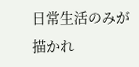日常生活のみが描かれ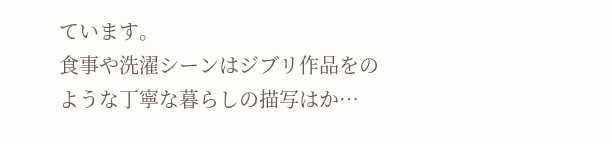ています。
食事や洗濯シーンはジブリ作品をのような丁寧な暮らしの描写はか…